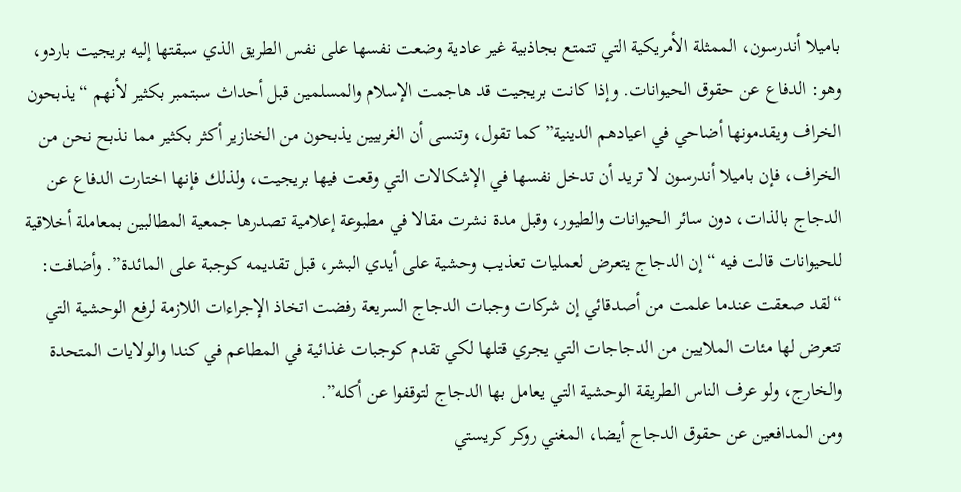باميلا أندرسون، الممثلة الأمريكية التي تتمتع بجاذبية غير عادية وضعت نفسها على نفس الطريق الذي سبقتها إليه بريجيت باردو، وهو: الدفاع عن حقوق الحيوانات. وإذا كانت بريجيت قد هاجمت الإسلام والمسلمين قبل أحداث سبتمبر بكثير لأنهم “يذبحون الخراف ويقدمونها أضاحي في اعيادهم الدينية” كما تقول، وتنسى أن الغربيين يذبحون من الخنازير أكثر بكثير مما نذبح نحن من الخراف، فإن باميلا أندرسون لا تريد أن تدخل نفسها في الإشكالات التي وقعت فيها بريجيت، ولذلك فإنها اختارت الدفاع عن الدجاج بالذات، دون سائر الحيوانات والطيور، وقبل مدة نشرت مقالا في مطبوعة إعلامية تصدرها جمعية المطالبين بمعاملة أخلاقية للحيوانات قالت فيه “إن الدجاج يتعرض لعمليات تعذيب وحشية على أيدي البشر، قبل تقديمه كوجبة على المائدة”. وأضافت: “لقد صعقت عندما علمت من أصدقائي إن شركات وجبات الدجاج السريعة رفضت اتخاذ الإجراءات اللازمة لرفع الوحشية التي تتعرض لها مئات الملايين من الدجاجات التي يجري قتلها لكي تقدم كوجبات غذائية في المطاعم في كندا والولايات المتحدة والخارج، ولو عرف الناس الطريقة الوحشية التي يعامل بها الدجاج لتوقفوا عن أكله”.
ومن المدافعين عن حقوق الدجاج أيضا، المغني روكر كريستي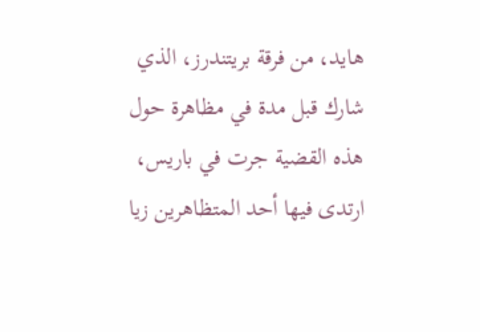هايد، من فرقة بريتندرز، الذي شارك قبل مدة في مظاهرة حول هذه القضية جرت في باريس، ارتدى فيها أحد المتظاهرين زيا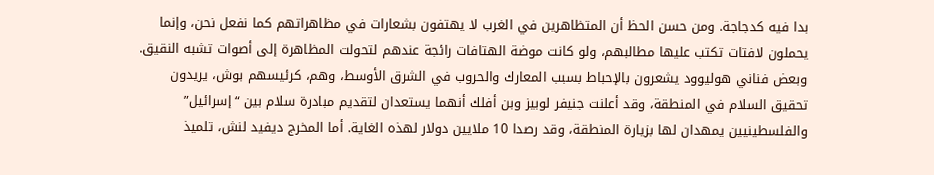بدا فيه كدجاجة. ومن حسن الحظ أن المتظاهرين في الغرب لا يهتفون بشعارات في مظاهراتهم كما نفعل نحن، وإنما يحملون لافتات تكتب عليها مطالبهم، ولو كانت موضة الهتافات رائجة عندهم لتحولت المظاهرة إلى أصوات تشبه النقيق.
وبعض فناني هوليوود يشعرون بالإحباط بسبب المعارك والحروب في الشرق الأوسط، وهم، كرئيسهم بوش، يريدون تحقيق السلام في المنطقة، وقد أعلنت جنيفر لوبيز وبن أفلك أنهما يستعدان لتقديم مبادرة سلام بين “إسرائيل” والفلسطينيين يمهدان لها بزيارة المنطقة، وقد رصدا 10 ملايين دولار لهذه الغاية. أما المخرج ديفيد لنش، تلميذ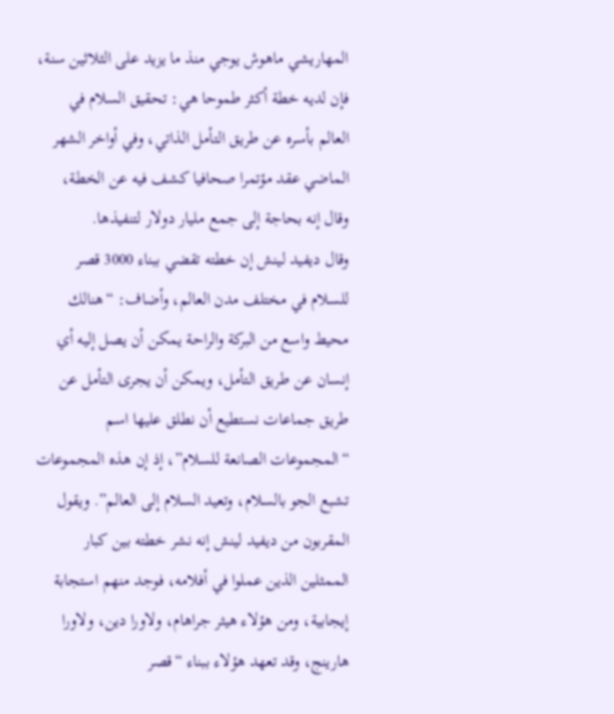المهاريشي ماهوش يوجي منذ ما يزيد على الثلاثين سنة، فإن لديه خطة أكثر طموحا هي: تحقيق السلام في العالم بأسره عن طريق التأمل الذاتي، وفي أواخر الشهر الماضي عقد مؤتمرا صحافيا كشف فيه عن الخطة، وقال إنه بحاجة إلى جمع مليار دولار لتنفيذها.
وقال ديفيد لينش إن خطته تقضي ببناء 3000 قصر للسلام في مختلف مدن العالم، وأضاف: “هنالك محيط واسع من البركة والراحة يمكن أن يصل إليه أي إنسان عن طريق التأمل، ويمكن أن يجرى التأمل عن طريق جماعات نستطيع أن نطلق عليها اسم “المجموعات الصانعة للسلام”، إذ إن هذه المجموعات تشبع الجو بالسلام، وتعيد السلام إلى العالم”. ويقول المقربون من ديفيد لينش إنه نشر خطته بين كبار الممثلين الذين عملوا في أفلامه، فوجد منهم استجابة إيجابية، ومن هؤلاء هيثر جراهام، ولاورا دين، ولاورا هارينج، وقد تعهد هؤلاء ببناء “قصر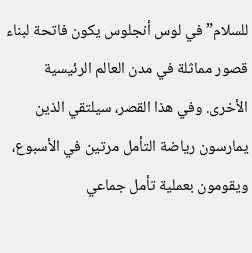للسلام” في لوس أنجلوس يكون فاتحة لبناء قصور مماثلة في مدن العالم الرئيسية الأخرى. وفي هذا القصر، سيلتقي الذين يمارسون رياضة التأمل مرتين في الأسبوع، ويقومون بعملية تأمل جماعي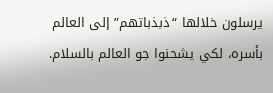يرسلون خلالها “ذبذباتهم” إلى العالم بأسره، لكي يشحنوا جو العالم بالسلام.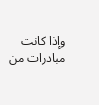وإذا كانت مبادرات من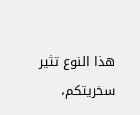هذا النوع تثير سخريتكم،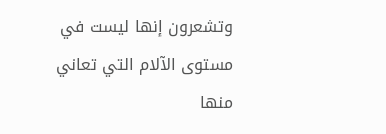وتشعرون إنها ليست في مستوى الآلام التي تعاني منها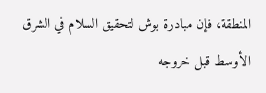المنطقة، فإن مبادرة بوش لتحقيق السلام في الشرق الأوسط قبل خروجه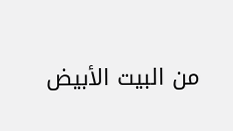من البيت الأبيض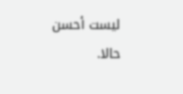ليست أحسن حالا.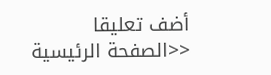أضف تعليقا
<<الصفحة الرئيسية